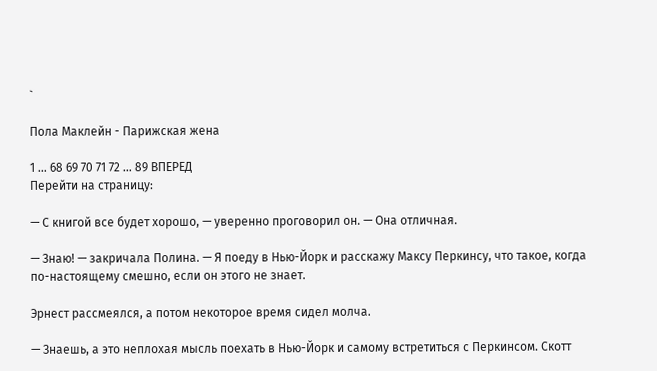`

Пола Маклейн - Парижская жена

1 ... 68 69 70 71 72 ... 89 ВПЕРЕД
Перейти на страницу:

— С книгой все будет хорошо, — уверенно проговорил он. — Она отличная.

— Знаю! — закричала Полина. — Я поеду в Нью-Йорк и расскажу Максу Перкинсу, что такое, когда по-настоящему смешно, если он этого не знает.

Эрнест рассмеялся, а потом некоторое время сидел молча.

— Знаешь, а это неплохая мысль поехать в Нью-Йорк и самому встретиться с Перкинсом. Скотт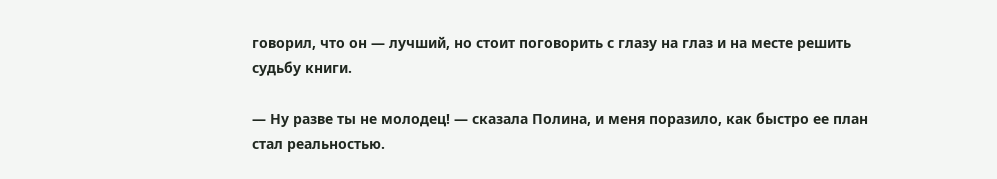говорил, что он — лучший, но стоит поговорить с глазу на глаз и на месте решить судьбу книги.

— Ну разве ты не молодец! — сказала Полина, и меня поразило, как быстро ее план стал реальностью.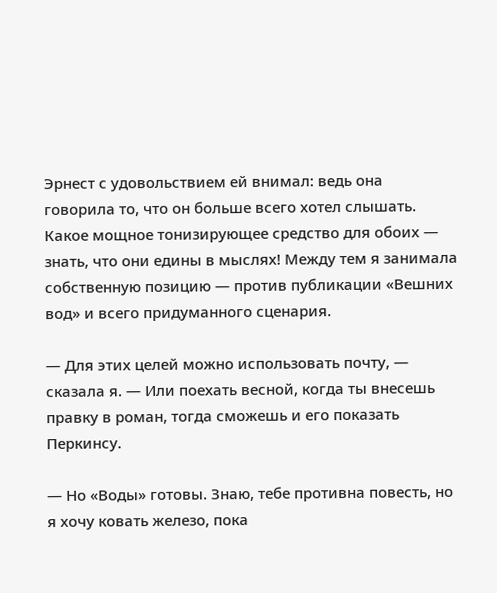Эрнест с удовольствием ей внимал: ведь она говорила то, что он больше всего хотел слышать. Какое мощное тонизирующее средство для обоих — знать, что они едины в мыслях! Между тем я занимала собственную позицию — против публикации «Вешних вод» и всего придуманного сценария.

— Для этих целей можно использовать почту, — сказала я. — Или поехать весной, когда ты внесешь правку в роман, тогда сможешь и его показать Перкинсу.

— Но «Воды» готовы. Знаю, тебе противна повесть, но я хочу ковать железо, пока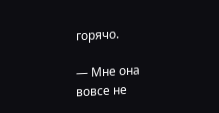горячо.

— Мне она вовсе не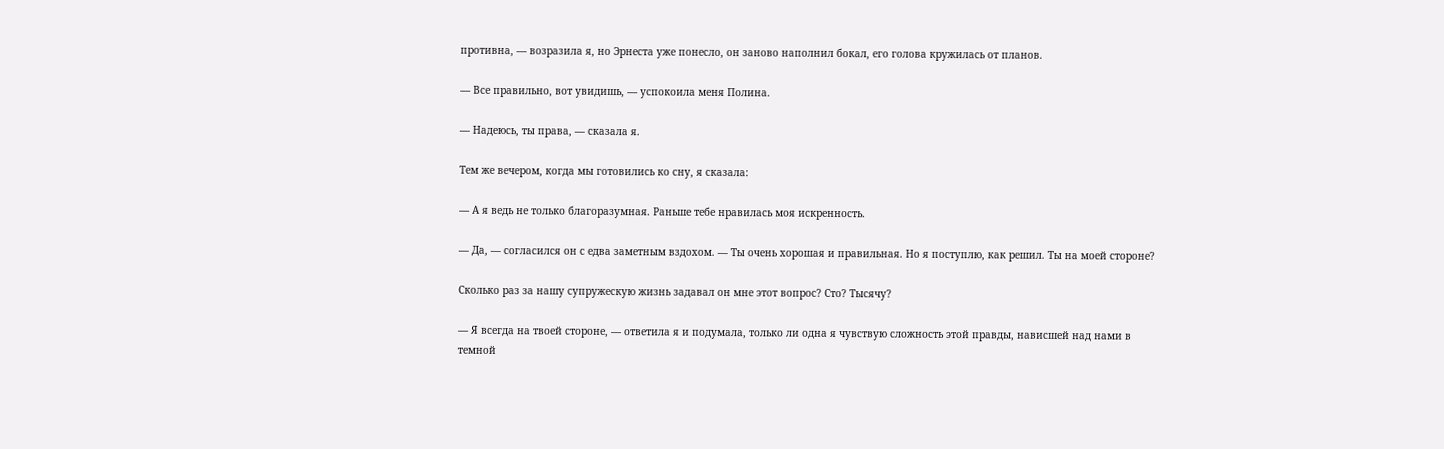противна, — возразила я, но Эрнеста уже понесло, он заново наполнил бокал, его голова кружилась от планов.

— Все правильно, вот увидишь, — успокоила меня Полина.

— Надеюсь, ты права, — сказала я.

Тем же вечером, когда мы готовились ко сну, я сказала:

— А я ведь не только благоразумная. Раньше тебе нравилась моя искренность.

— Да, — согласился он с едва заметным вздохом. — Ты очень хорошая и правильная. Но я поступлю, как решил. Ты на моей стороне?

Сколько раз за нашу супружескую жизнь задавал он мне этот вопрос? Сто? Тысячу?

— Я всегда на твоей стороне, — ответила я и подумала, только ли одна я чувствую сложность этой правды, нависшей над нами в темной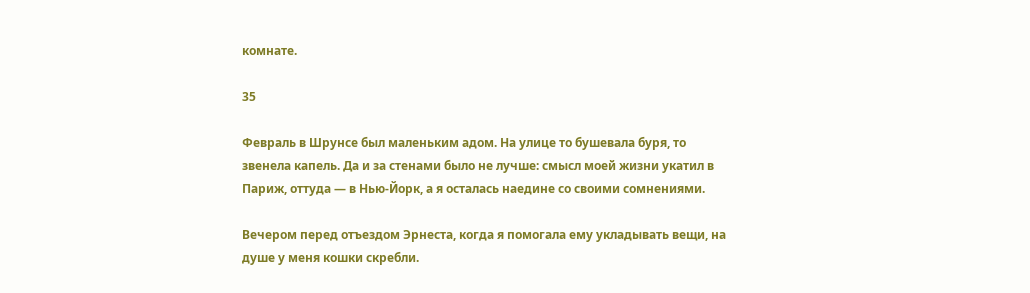комнате.

35

Февраль в Шрунсе был маленьким адом. На улице то бушевала буря, то звенела капель. Да и за стенами было не лучше: смысл моей жизни укатил в Париж, оттуда — в Нью-Йорк, а я осталась наедине со своими сомнениями.

Вечером перед отъездом Эрнеста, когда я помогала ему укладывать вещи, на душе у меня кошки скребли.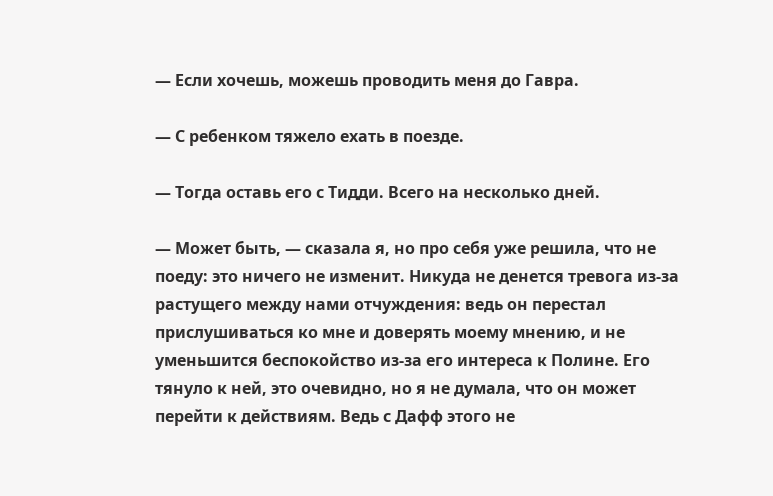— Если хочешь, можешь проводить меня до Гавра.

— С ребенком тяжело ехать в поезде.

— Тогда оставь его с Тидди. Всего на несколько дней.

— Может быть, — сказала я, но про себя уже решила, что не поеду: это ничего не изменит. Никуда не денется тревога из-за растущего между нами отчуждения: ведь он перестал прислушиваться ко мне и доверять моему мнению, и не уменьшится беспокойство из-за его интереса к Полине. Его тянуло к ней, это очевидно, но я не думала, что он может перейти к действиям. Ведь с Дафф этого не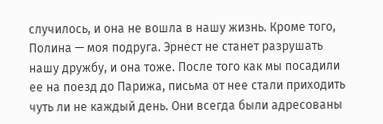случилось, и она не вошла в нашу жизнь. Кроме того, Полина — моя подруга. Эрнест не станет разрушать нашу дружбу, и она тоже. После того как мы посадили ее на поезд до Парижа, письма от нее стали приходить чуть ли не каждый день. Они всегда были адресованы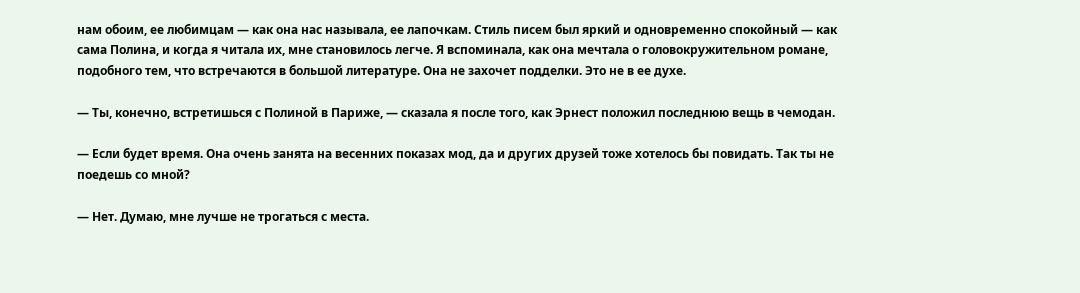нам обоим, ее любимцам — как она нас называла, ее лапочкам. Стиль писем был яркий и одновременно спокойный — как сама Полина, и когда я читала их, мне становилось легче. Я вспоминала, как она мечтала о головокружительном романе, подобного тем, что встречаются в большой литературе. Она не захочет подделки. Это не в ее духе.

— Ты, конечно, встретишься с Полиной в Париже, — сказала я после того, как Эрнест положил последнюю вещь в чемодан.

— Если будет время. Она очень занята на весенних показах мод, да и других друзей тоже хотелось бы повидать. Так ты не поедешь со мной?

— Нет. Думаю, мне лучше не трогаться с места.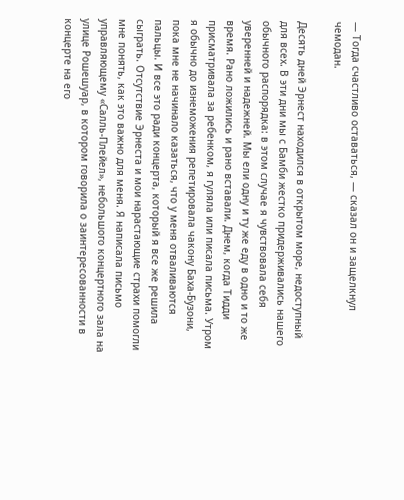— Тогда счастливо оставаться, — сказал он и защелкнул чемодан.

Десять дней Эрнест находился в открытом море, недоступный для всех. В эти дни мы с Бамби жестко придерживались нашего обычного распорядка: в этом случае я чувствовала себя уверенней и надежней. Мы ели одну и ту же еду в одно и то же время. Рано ложились и рано вставали. Днем, когда Тидди присматривала за ребенком, я гуляла или писала письма. Утром я обычно до изнеможения репетировала чакону Баха-Бузони, пока мне не начинало казаться, что у меня отваливаются пальцы. И все это ради концерта, который я все же решила сыграть. Отсутствие Эрнеста и мои нарастающие страхи помогли мне понять, как это важно для меня. Я написала письмо управляющему «Салль-Плейел», небольшого концертного зала на улице Рошешуар, в котором говорила о заинтересованности в концерте на его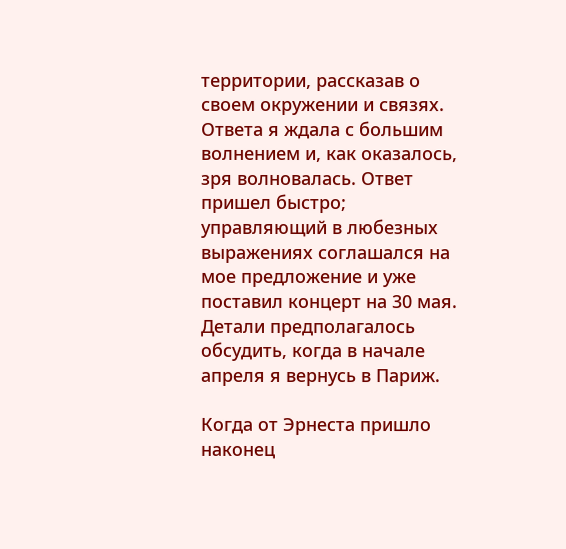территории, рассказав о своем окружении и связях. Ответа я ждала с большим волнением и, как оказалось, зря волновалась. Ответ пришел быстро; управляющий в любезных выражениях соглашался на мое предложение и уже поставил концерт на 30 мая. Детали предполагалось обсудить, когда в начале апреля я вернусь в Париж.

Когда от Эрнеста пришло наконец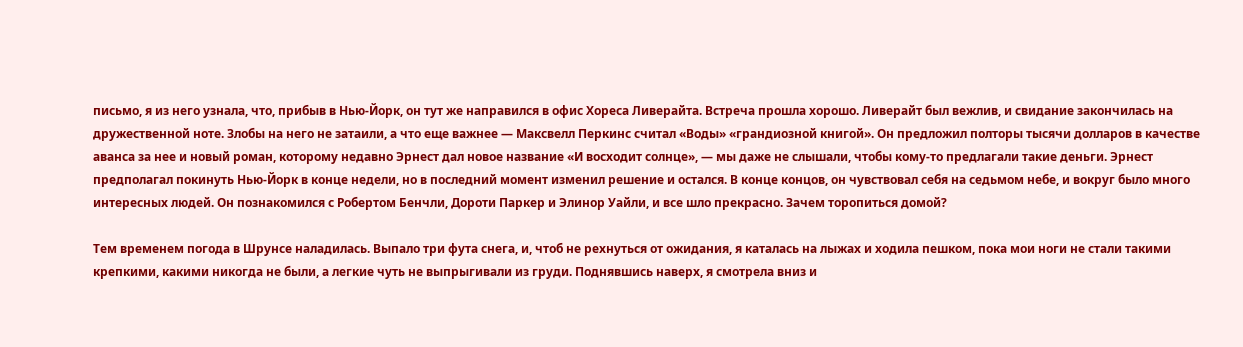письмо, я из него узнала, что, прибыв в Нью-Йорк, он тут же направился в офис Хореса Ливерайта. Встреча прошла хорошо. Ливерайт был вежлив, и свидание закончилась на дружественной ноте. Злобы на него не затаили, а что еще важнее — Максвелл Перкинс считал «Воды» «грандиозной книгой». Он предложил полторы тысячи долларов в качестве аванса за нее и новый роман, которому недавно Эрнест дал новое название «И восходит солнце», — мы даже не слышали, чтобы кому-то предлагали такие деньги. Эрнест предполагал покинуть Нью-Йорк в конце недели, но в последний момент изменил решение и остался. В конце концов, он чувствовал себя на седьмом небе, и вокруг было много интересных людей. Он познакомился с Робертом Бенчли, Дороти Паркер и Элинор Уайли, и все шло прекрасно. Зачем торопиться домой?

Тем временем погода в Шрунсе наладилась. Выпало три фута снега, и, чтоб не рехнуться от ожидания, я каталась на лыжах и ходила пешком, пока мои ноги не стали такими крепкими, какими никогда не были, а легкие чуть не выпрыгивали из груди. Поднявшись наверх, я смотрела вниз и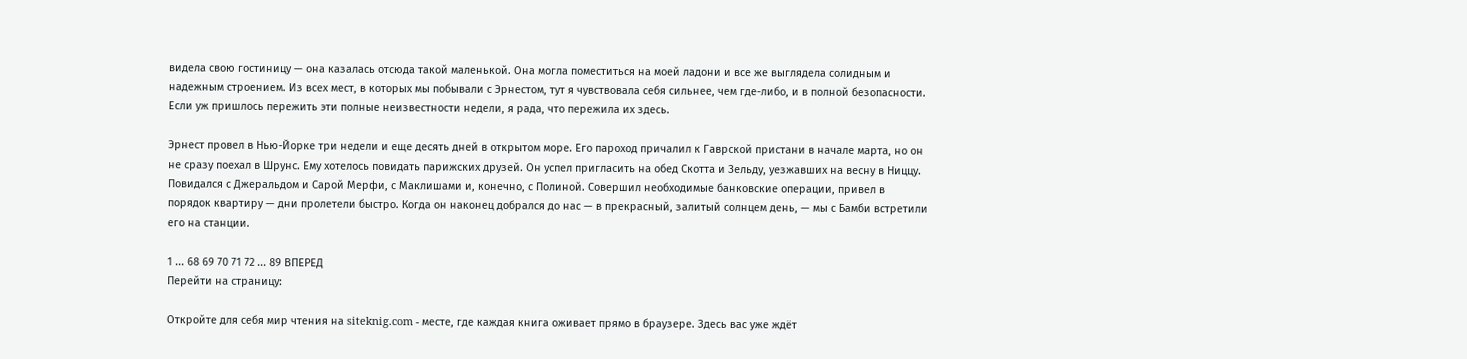видела свою гостиницу — она казалась отсюда такой маленькой. Она могла поместиться на моей ладони и все же выглядела солидным и надежным строением. Из всех мест, в которых мы побывали с Эрнестом, тут я чувствовала себя сильнее, чем где-либо, и в полной безопасности. Если уж пришлось пережить эти полные неизвестности недели, я рада, что пережила их здесь.

Эрнест провел в Нью-Йорке три недели и еще десять дней в открытом море. Его пароход причалил к Гаврской пристани в начале марта, но он не сразу поехал в Шрунс. Ему хотелось повидать парижских друзей. Он успел пригласить на обед Скотта и Зельду, уезжавших на весну в Ниццу. Повидался с Джеральдом и Сарой Мерфи, с Маклишами и, конечно, с Полиной. Совершил необходимые банковские операции, привел в порядок квартиру — дни пролетели быстро. Когда он наконец добрался до нас — в прекрасный, залитый солнцем день, — мы с Бамби встретили его на станции.

1 ... 68 69 70 71 72 ... 89 ВПЕРЕД
Перейти на страницу:

Откройте для себя мир чтения на siteknig.com - месте, где каждая книга оживает прямо в браузере. Здесь вас уже ждёт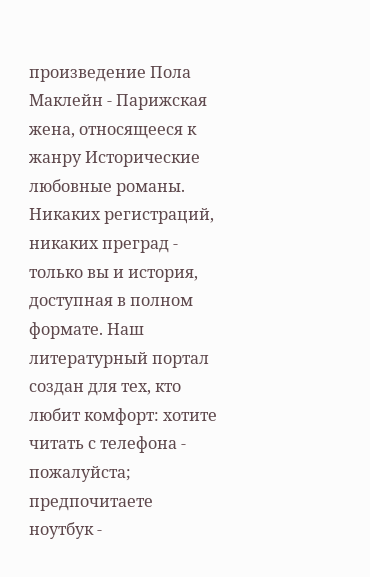произведение Пола Маклейн - Парижская жена, относящееся к жанру Исторические любовные романы. Никаких регистраций, никаких преград - только вы и история, доступная в полном формате. Наш литературный портал создан для тех, кто любит комфорт: хотите читать с телефона - пожалуйста; предпочитаете ноутбук -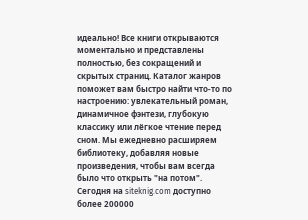идеально! Все книги открываются моментально и представлены полностью, без сокращений и скрытых страниц. Каталог жанров поможет вам быстро найти что-то по настроению: увлекательный роман, динамичное фэнтези, глубокую классику или лёгкое чтение перед сном. Мы ежедневно расширяем библиотеку, добавляя новые произведения, чтобы вам всегда было что открыть "на потом". Сегодня на siteknig.com доступно более 200000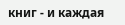книг - и каждая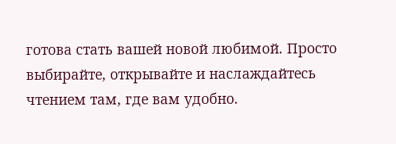готова стать вашей новой любимой. Просто выбирайте, открывайте и наслаждайтесь чтением там, где вам удобно.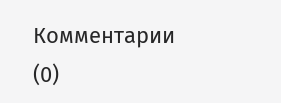Комментарии (0)